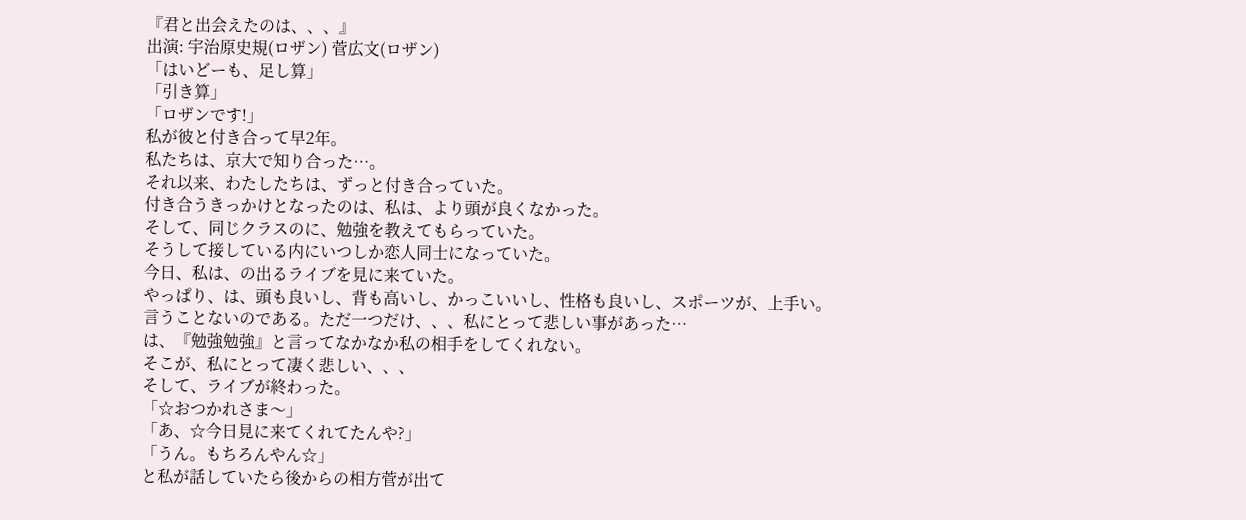『君と出会えたのは、、、』
出演: 宇治原史規(ロザン) 菅広文(ロザン)
「はいどーも、足し算」
「引き算」
「ロザンです!」
私が彼と付き合って早2年。
私たちは、京大で知り合った…。
それ以来、わたしたちは、ずっと付き合っていた。
付き合うきっかけとなったのは、私は、より頭が良くなかった。
そして、同じクラスのに、勉強を教えてもらっていた。
そうして接している内にいつしか恋人同士になっていた。
今日、私は、の出るライブを見に来ていた。
やっぱり、は、頭も良いし、背も高いし、かっこいいし、性格も良いし、スポーツが、上手い。
言うことないのである。ただ一つだけ、、、私にとって悲しい事があった…
は、『勉強勉強』と言ってなかなか私の相手をしてくれない。
そこが、私にとって凄く悲しい、、、
そして、ライブが終わった。
「☆おつかれさま〜」
「あ、☆今日見に来てくれてたんや?」
「うん。もちろんやん☆」
と私が話していたら後からの相方菅が出て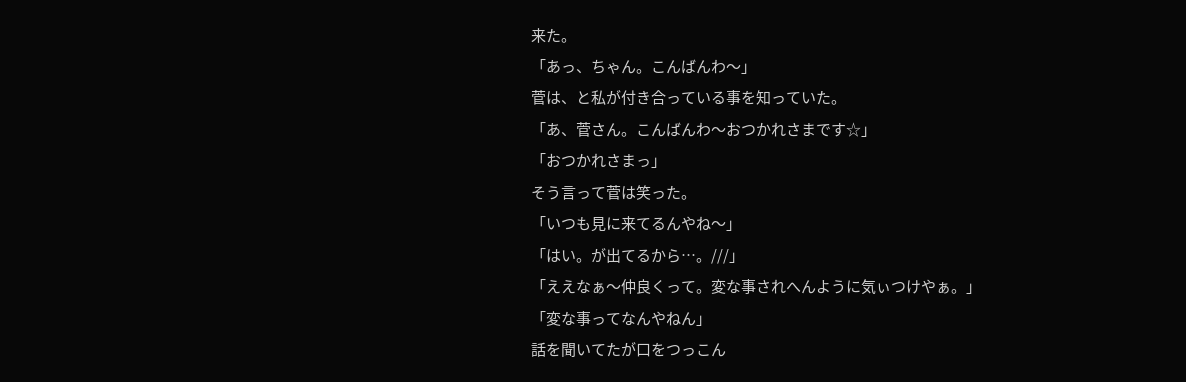来た。
「あっ、ちゃん。こんばんわ〜」
菅は、と私が付き合っている事を知っていた。
「あ、菅さん。こんばんわ〜おつかれさまです☆」
「おつかれさまっ」
そう言って菅は笑った。
「いつも見に来てるんやね〜」
「はい。が出てるから…。///」
「ええなぁ〜仲良くって。変な事されへんように気ぃつけやぁ。」
「変な事ってなんやねん」
話を聞いてたが口をつっこん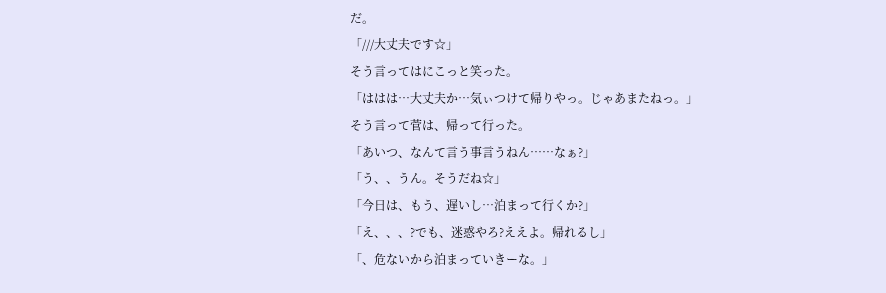だ。
「///大丈夫です☆」
そう言ってはにこっと笑った。
「ははは…大丈夫か…気ぃつけて帰りやっ。じゃあまたねっ。」
そう言って菅は、帰って行った。
「あいつ、なんて言う事言うねん……なぁ?」
「う、、うん。そうだね☆」
「今日は、もう、遅いし…泊まって行くか?」
「え、、、?でも、迷惑やろ?ええよ。帰れるし」
「、危ないから泊まっていきーな。」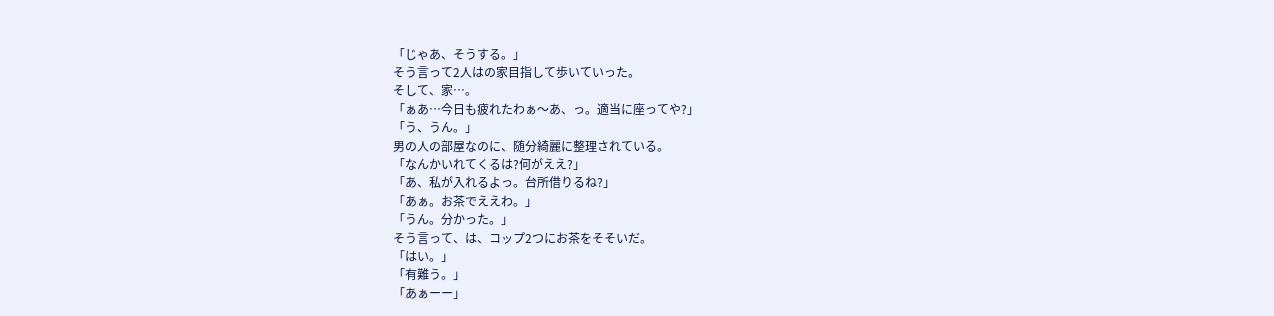「じゃあ、そうする。」
そう言って2人はの家目指して歩いていった。
そして、家…。
「ぁあ…今日も疲れたわぁ〜あ、っ。適当に座ってや?」
「う、うん。」
男の人の部屋なのに、随分綺麗に整理されている。
「なんかいれてくるは?何がええ?」
「あ、私が入れるよっ。台所借りるね?」
「あぁ。お茶でええわ。」
「うん。分かった。」
そう言って、は、コップ2つにお茶をそそいだ。
「はい。」
「有難う。」
「あぁーー」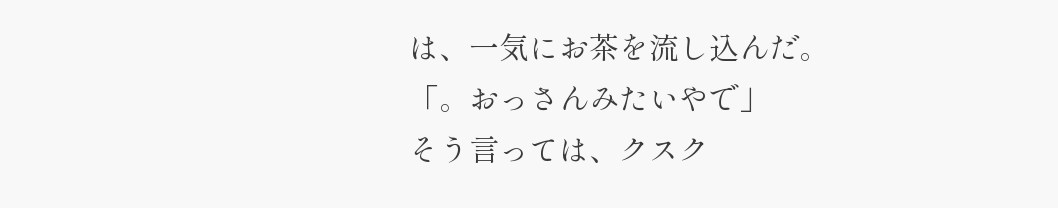は、一気にお茶を流し込んだ。
「。おっさんみたいやで」
そう言っては、クスク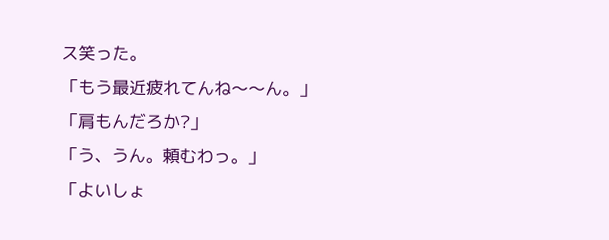ス笑った。
「もう最近疲れてんね〜〜ん。」
「肩もんだろか?」
「う、うん。頼むわっ。」
「よいしょ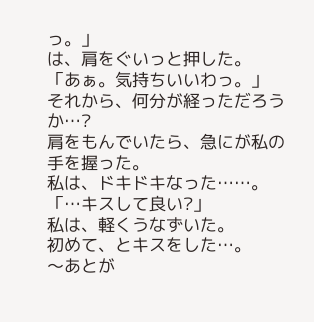っ。」
は、肩をぐいっと押した。
「あぁ。気持ちいいわっ。」
それから、何分が経っただろうか…?
肩をもんでいたら、急にが私の手を握った。
私は、ドキドキなった……。
「…キスして良い?」
私は、軽くうなずいた。
初めて、とキスをした…。
〜あとが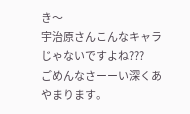き〜
宇治原さんこんなキャラじゃないですよね???
ごめんなさーーい深くあやまります。